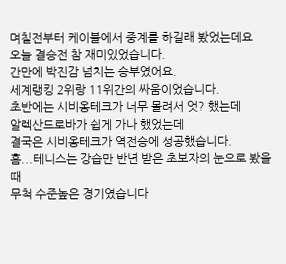며칠전부터 케이블에서 중계를 하길래 봤었는데요
오늘 결승전 참 재미있었습니다.
간만에 박진감 넘치는 승부였어요.
세계랭킹 2위랑 11위간의 싸움이었습니다.
초반에는 시비옹테크가 너무 몰려서 엇? 했는데
알렉산드로바가 쉽게 가나 했었는데
결국은 시비옹테크가 역전승에 성공했습니다.
흠...테니스는 강습만 반년 받은 초보자의 눈으로 봤을때
무척 수준높은 경기였습니다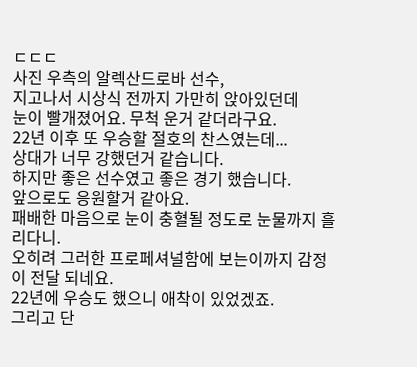ㄷㄷㄷ
사진 우측의 알렉산드로바 선수,
지고나서 시상식 전까지 가만히 앉아있던데
눈이 빨개졌어요. 무척 운거 같더라구요.
22년 이후 또 우승할 절호의 찬스였는데...
상대가 너무 강했던거 같습니다.
하지만 좋은 선수였고 좋은 경기 했습니다.
앞으로도 응원할거 같아요.
패배한 마음으로 눈이 충혈될 정도로 눈물까지 흘리다니.
오히려 그러한 프로페셔널함에 보는이까지 감정이 전달 되네요.
22년에 우승도 했으니 애착이 있었겠죠.
그리고 단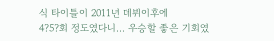식 타이틀이 2011년 데뷔이후에
4?5?회 정도였다니... 우승할 좋은 기회였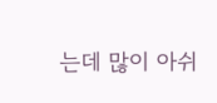는데 많이 아쉬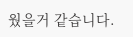웠을거 같습니다.